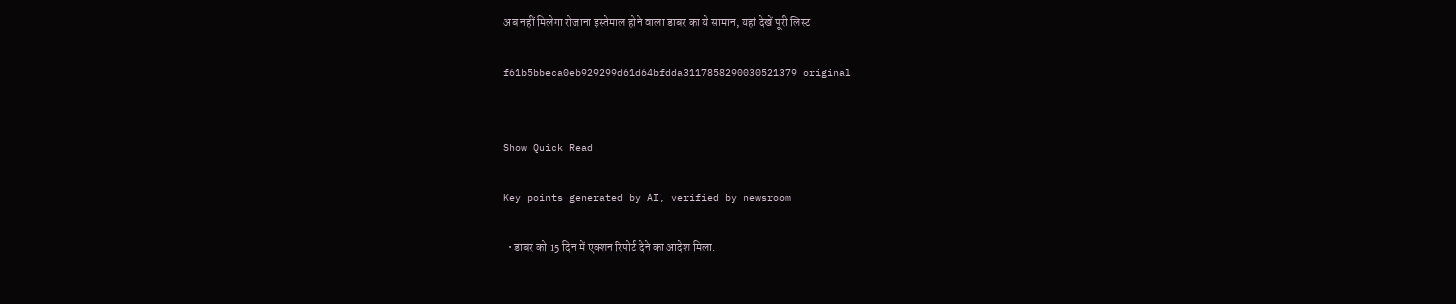अब नहीं मिलेगा रोजाना इस्तेमाल होने वाला डाबर का ये सामान, यहां देखें पूरी लिस्ट

f61b5bbeca0eb929299d61d64bfdda3117858290030521379 original


Show Quick Read

Key points generated by AI, verified by newsroom

  • डाबर को 15 दिन में एक्शन रिपोर्ट देने का आदेश मिला.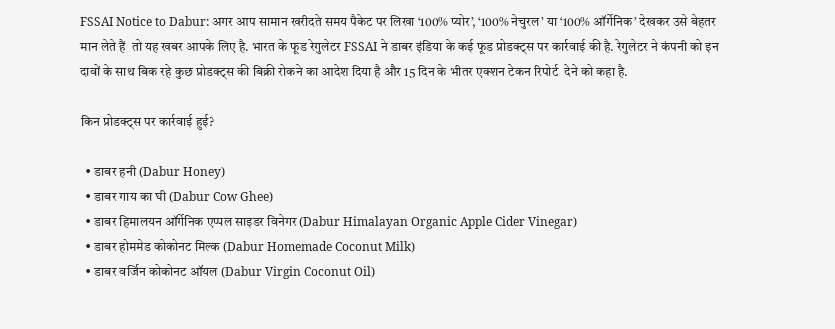FSSAI Notice to Dabur: अगर आप सामान खरीदते समय पैकेट पर लिखा ‘100% प्योर’, ‘100% नेचुरल’ या ‘100% ऑर्गेनिक’ देखकर उसे बेहतर मान लेते हैं  तो यह खबर आपके लिए है. भारत के फूड रेगुलेटर FSSAI ने डाबर इंडिया के कई फूड प्रोडक्ट्स पर कार्रवाई की है. रेगुलेटर ने कंपनी को इन दावों के साथ बिक रहे कुछ प्रोडक्ट्स की बिक्री रोकने का आदेश दिया है और 15 दिन के भीतर एक्शन टेकन रिपोर्ट  देने को कहा है.

किन प्रोडक्ट्स पर कार्रवाई हुई?

  • डाबर हनी (Dabur Honey)
  • डाबर गाय का घी (Dabur Cow Ghee)
  • डाबर हिमालयन ऑर्गेनिक एप्पल साइडर विनेगर (Dabur Himalayan Organic Apple Cider Vinegar)
  • डाबर होममेड कोकोनट मिल्क (Dabur Homemade Coconut Milk)
  • डाबर वर्जिन कोकोनट ऑयल (Dabur Virgin Coconut Oil)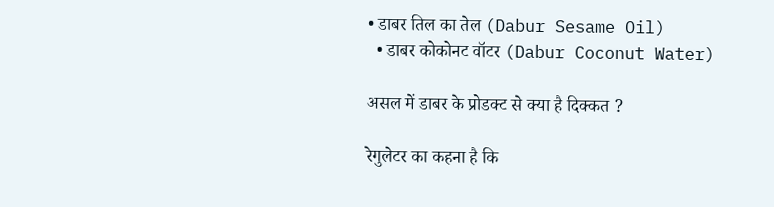• डाबर तिल का तेल (Dabur Sesame Oil)
  • डाबर कोकोनट वॉटर (Dabur Coconut Water)

असल में डाबर के प्रोडक्ट से क्या है दिक्कत ?

रेगुलेटर का कहना है कि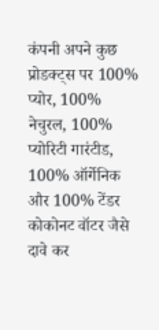कंपनी अपने कुछ प्रोडक्ट्स पर 100% प्योर, 100% नेचुरल, 100% प्योरिटी गारंटीड, 100% ऑर्गेनिक और 100% टेंडर कोकोनट वॉटर जैसे दावे कर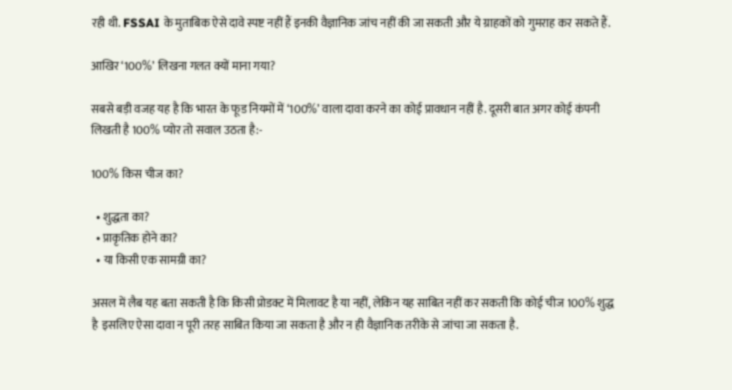रही थी. FSSAI के मुताबिक ऐसे दावे स्पष्ट नहीं हैं इनकी वैज्ञानिक जांच नहीं की जा सकती और ये ग्राहकों को गुमराह कर सकते हैं.

आखिर ‘100%’ लिखना गलत क्यों माना गया?

सबसे बड़ी वजह यह है कि भारत के फूड नियमों में ‘100%’ वाला दावा करने का कोई प्रावधान नहीं है. दूसरी बात अगर कोई कंपनी लिखती है 100% प्योर तो सवाल उठता है:-

100% किस चीज का?

  • शुद्धता का?
  • प्राकृतिक होने का?
  • या किसी एक सामग्री का?

असल में लैब यह बता सकती है कि किसी प्रोडक्ट में मिलावट है या नहीं, लेकिन यह साबित नहीं कर सकती कि कोई चीज 100% शुद्ध है  इसलिए ऐसा दावा न पूरी तरह साबित किया जा सकता है और न ही वैज्ञानिक तरीके से जांचा जा सकता है.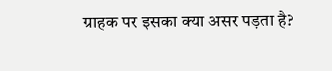ग्राहक पर इसका क्या असर पड़ता है?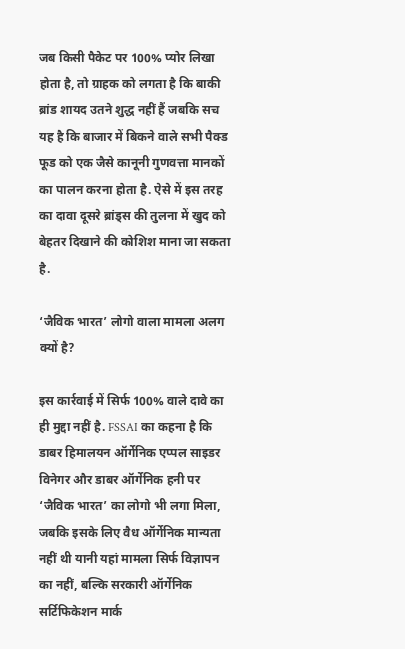जब किसी पैकेट पर 100% प्योर लिखा होता है, तो ग्राहक को लगता है कि बाकी ब्रांड शायद उतने शुद्ध नहीं हैं जबकि सच यह है कि बाजार में बिकने वाले सभी पैक्ड फूड को एक जैसे कानूनी गुणवत्ता मानकों का पालन करना होता है. ऐसे में इस तरह का दावा दूसरे ब्रांड्स की तुलना में खुद को बेहतर दिखाने की कोशिश माना जा सकता है.

‘जैविक भारत’ लोगो वाला मामला अलग क्यों है?

इस कार्रवाई में सिर्फ 100% वाले दावे का ही मुद्दा नहीं है. FSSAI का कहना है कि डाबर हिमालयन ऑर्गेनिक एप्पल साइडर विनेगर और डाबर ऑर्गेनिक हनी पर ‘जैविक भारत’ का लोगो भी लगा मिला, जबकि इसके लिए वैध ऑर्गेनिक मान्यता नहीं थी यानी यहां मामला सिर्फ विज्ञापन का नहीं, बल्कि सरकारी ऑर्गेनिक सर्टिफिकेशन मार्क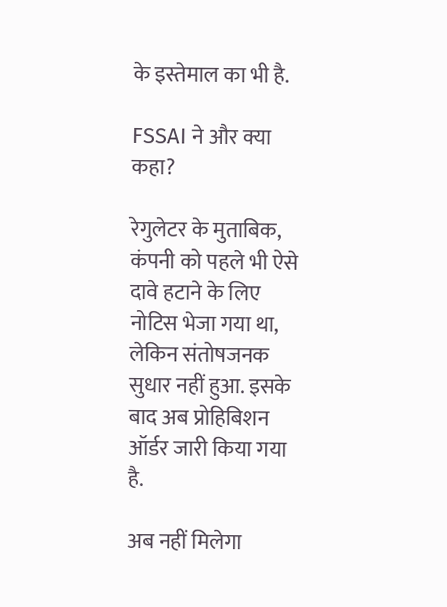के इस्तेमाल का भी है.

FSSAI ने और क्या कहा?

रेगुलेटर के मुताबिक, कंपनी को पहले भी ऐसे दावे हटाने के लिए नोटिस भेजा गया था, लेकिन संतोषजनक सुधार नहीं हुआ. इसके बाद अब प्रोहिबिशन ऑर्डर जारी किया गया है.

अब नहीं मिलेगा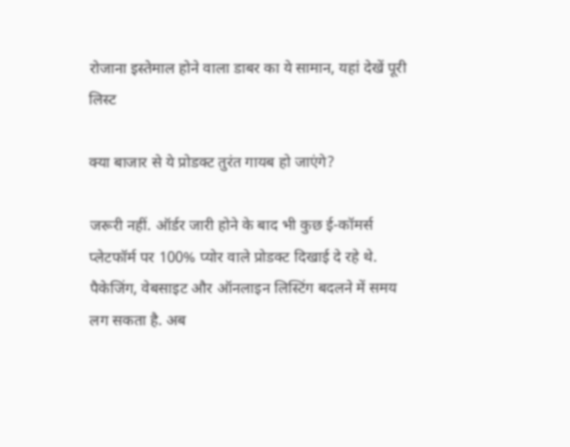रोजाना इस्तेमाल होने वाला डाबर का ये सामान, यहां देखें पूरी लिस्ट

क्या बाजार से ये प्रोडक्ट तुरंत गायब हो जाएंगे?

जरूरी नहीं. ऑर्डर जारी होने के बाद भी कुछ ई-कॉमर्स प्लेटफॉर्म पर 100% प्योर वाले प्रोडक्ट दिखाई दे रहे थे. पैकेजिंग, वेबसाइट और ऑनलाइन लिस्टिंग बदलने में समय लग सकता है. अब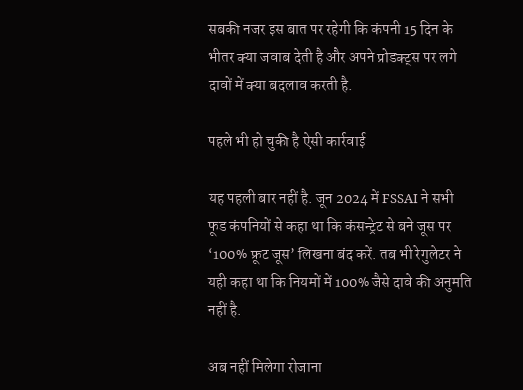सबकी नजर इस बात पर रहेगी कि कंपनी 15 दिन के भीतर क्या जवाब देती है और अपने प्रोडक्ट्स पर लगे दावों में क्या बदलाव करती है.

पहले भी हो चुकी है ऐसी कार्रवाई

यह पहली बार नहीं है. जून 2024 में FSSAI ने सभी फूड कंपनियों से कहा था कि कंसन्ट्रेट से बने जूस पर ‘100% फ्रूट जूस’ लिखना बंद करें. तब भी रेगुलेटर ने यही कहा था कि नियमों में 100% जैसे दावे की अनुमति नहीं है.

अब नहीं मिलेगा रोजाना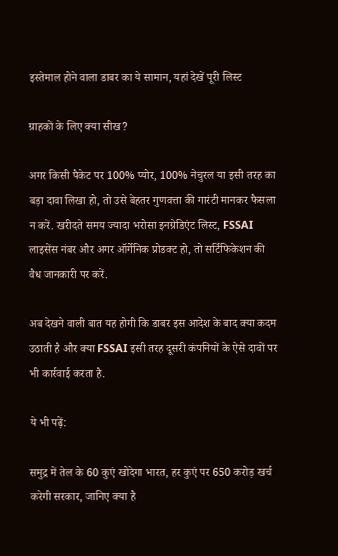इस्तेमाल होने वाला डाबर का ये सामान, यहां देखें पूरी लिस्ट

ग्राहकों के लिए क्या सीख?

अगर किसी पैकेट पर 100% प्योर, 100% नेचुरल या इसी तरह का बड़ा दावा लिखा हो, तो उसे बेहतर गुणवत्ता की गारंटी मानकर फैसला न करें. खरीदते समय ज्यादा भरोसा इनग्रेडिएंट लिस्ट, FSSAI लाइसेंस नंबर और अगर ऑर्गेनिक प्रोडक्ट हो, तो सर्टिफिकेशन की वैध जानकारी पर करें.

अब देखने वाली बात यह होगी कि डाबर इस आदेश के बाद क्या कदम उठाती है और क्या FSSAI इसी तरह दूसरी कंपनियों के ऐसे दावों पर भी कार्रवाई करता है.

ये भी पढ़ें:

समुद्र में तेल के 60 कुएं खोदेगा भारत, हर कुएं पर 650 करोड़ खर्च करेगी सरकार, जानिए क्या है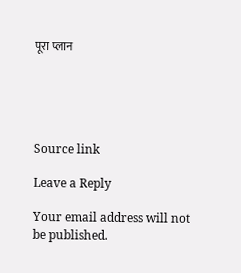पूरा प्लान





Source link

Leave a Reply

Your email address will not be published.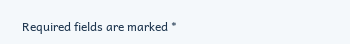Required fields are marked *